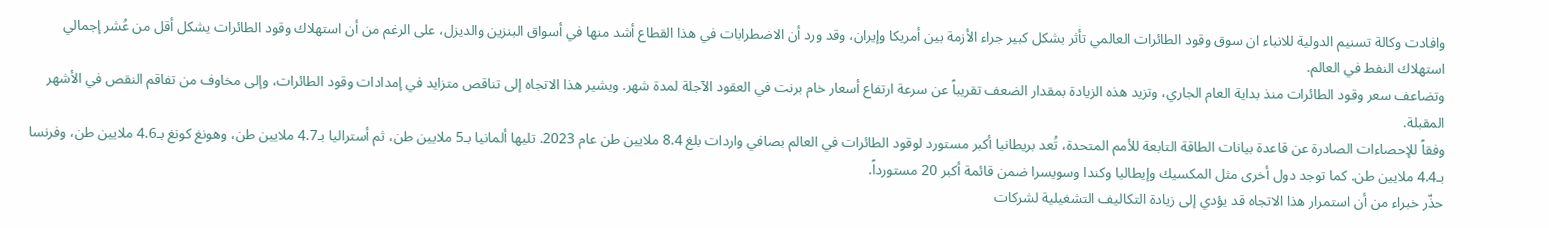وافادت وكالة تسنيم الدولية للانباء ان سوق وقود الطائرات العالمي تأثر بشكل كبير جراء الأزمة بين أمريكا وإيران، وقد ورد أن الاضطرابات في هذا القطاع أشد منها في أسواق البنزين والديزل، على الرغم من أن استهلاك وقود الطائرات يشكل أقل من عُشر إجمالي استهلاك النفط في العالم.
وتضاعف سعر وقود الطائرات منذ بداية العام الجاري، وتزيد هذه الزيادة بمقدار الضعف تقريباً عن سرعة ارتفاع أسعار خام برنت في العقود الآجلة لمدة شهر. ويشير هذا الاتجاه إلى تناقص متزايد في إمدادات وقود الطائرات، وإلى مخاوف من تفاقم النقص في الأشهر المقبلة.
وفقاً للإحصاءات الصادرة عن قاعدة بيانات الطاقة التابعة للأمم المتحدة، تُعد بريطانيا أكبر مستورد لوقود الطائرات في العالم بصافي واردات بلغ 8.4 ملايين طن عام 2023. تليها ألمانيا بـ5 ملايين طن، ثم أستراليا بـ4.7 ملايين طن، وهونغ كونغ بـ4.6 ملايين طن، وفرنسا بـ4.4 ملايين طن. كما توجد دول أخرى مثل المكسيك وإيطاليا وكندا وسويسرا ضمن قائمة أكبر 20 مستورداً.
حذّر خبراء من أن استمرار هذا الاتجاه قد يؤدي إلى زيادة التكاليف التشغيلية لشركات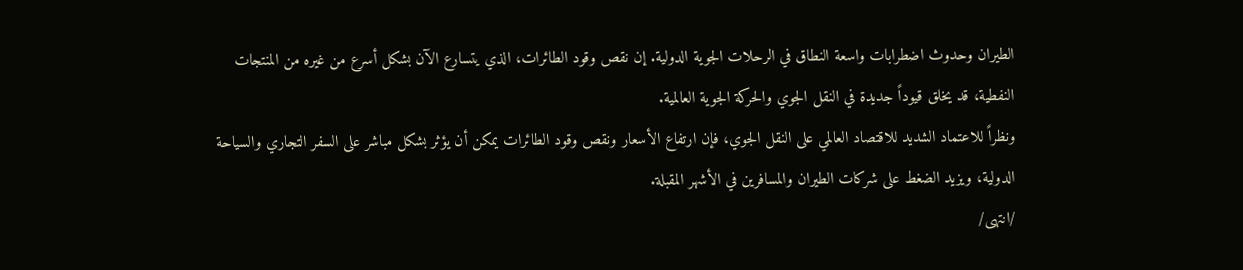الطيران وحدوث اضطرابات واسعة النطاق في الرحلات الجوية الدولية. إن نقص وقود الطائرات، الذي يتسارع الآن بشكل أسرع من غيره من المنتجات النفطية، قد يخلق قيوداً جديدة في النقل الجوي والحركة الجوية العالمية.
ونظراً للاعتماد الشديد للاقتصاد العالمي على النقل الجوي، فإن ارتفاع الأسعار ونقص وقود الطائرات يمكن أن يؤثر بشكل مباشر على السفر التجاري والسياحة الدولية، ويزيد الضغط على شركات الطيران والمسافرين في الأشهر المقبلة.
/انتهى/